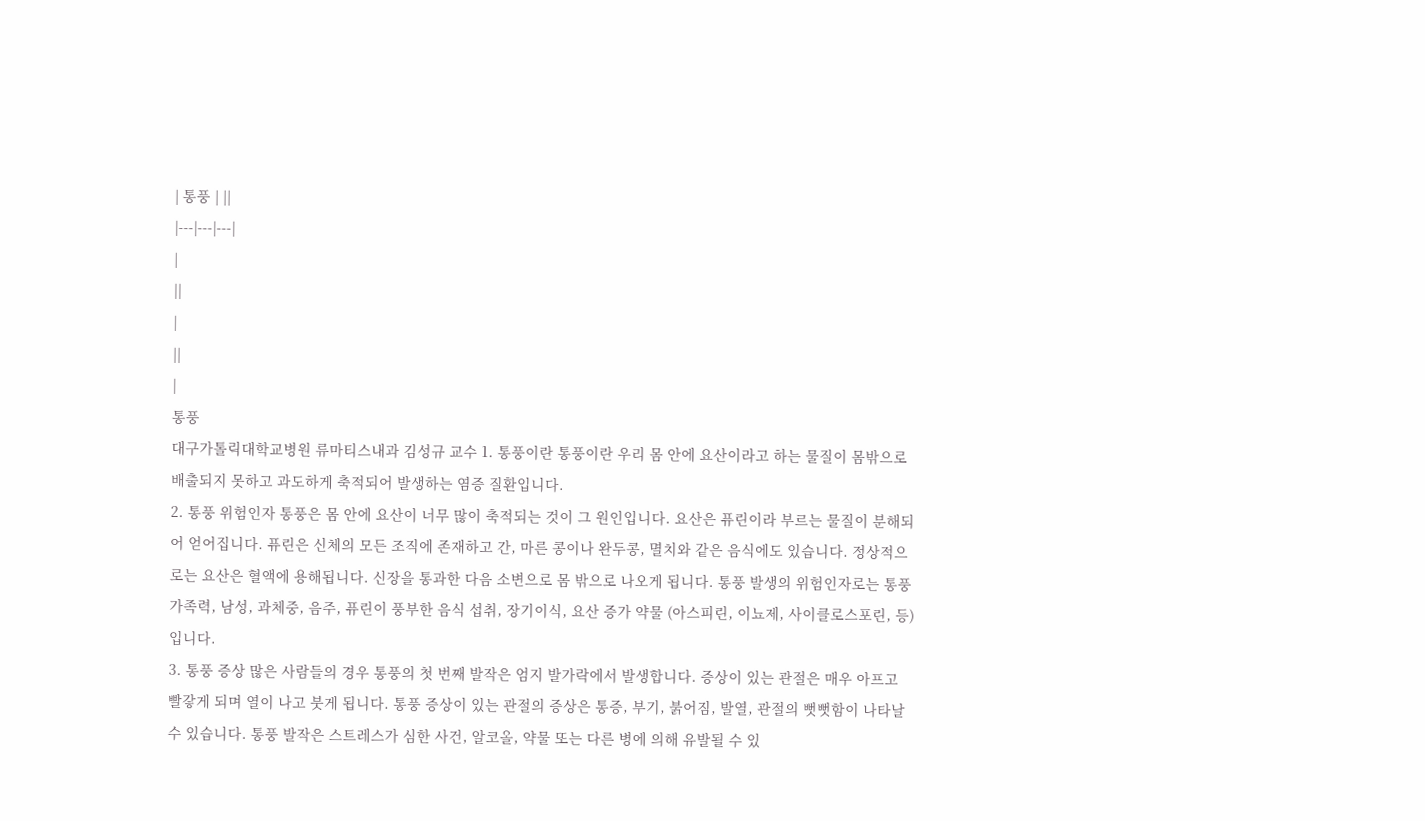| 통풍 | ||
|---|---|---|
|
||
|
||
|
통풍
대구가톨릭대학교병원 류마티스내과 김성규 교수 1. 통풍이란 통풍이란 우리 몸 안에 요산이라고 하는 물질이 몸밖으로 배출되지 못하고 과도하게 축적되어 발생하는 염증 질환입니다.
2. 통풍 위험인자 통풍은 몸 안에 요산이 너무 많이 축적되는 것이 그 원인입니다. 요산은 퓨린이라 부르는 물질이 분해되어 얻어집니다. 퓨린은 신체의 모든 조직에 존재하고 간, 마른 콩이나 완두콩, 멸치와 같은 음식에도 있습니다. 정상적으로는 요산은 혈액에 용해됩니다. 신장을 통과한 다음 소변으로 몸 밖으로 나오게 됩니다. 통풍 발생의 위험인자로는 통풍가족력, 남성, 과체중, 음주, 퓨린이 풍부한 음식 섭취, 장기이식, 요산 증가 약물 (아스피린, 이뇨제, 사이클로스포린, 등)입니다.
3. 통풍 증상 많은 사람들의 경우 통풍의 첫 번째 발작은 엄지 발가락에서 발생합니다. 증상이 있는 관절은 매우 아프고 빨갛게 되며 열이 나고 붓게 됩니다. 통풍 증상이 있는 관절의 증상은 통증, 부기, 붉어짐, 발열, 관절의 뻣뻣함이 나타날 수 있습니다. 통풍 발작은 스트레스가 심한 사건, 알코올, 약물 또는 다른 병에 의해 유발될 수 있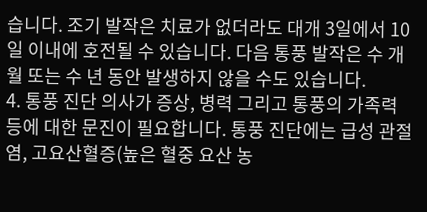습니다. 조기 발작은 치료가 없더라도 대개 3일에서 10일 이내에 호전될 수 있습니다. 다음 통풍 발작은 수 개월 또는 수 년 동안 발생하지 않을 수도 있습니다.
4. 통풍 진단 의사가 증상, 병력 그리고 통풍의 가족력 등에 대한 문진이 필요합니다. 통풍 진단에는 급성 관절염, 고요산혈증(높은 혈중 요산 농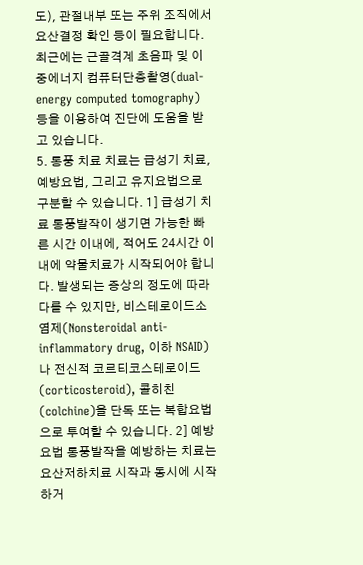도), 관절내부 또는 주위 조직에서 요산결정 확인 등이 필요합니다. 최근에는 근골격계 초음파 및 이중에너지 컴퓨터단층촬영(dual-energy computed tomography) 등을 이용하여 진단에 도움을 받고 있습니다.
5. 통풍 치료 치료는 급성기 치료, 예방요법, 그리고 유지요법으로 구분할 수 있습니다. 1] 급성기 치료 통풍발작이 생기면 가능한 빠른 시간 이내에, 적어도 24시간 이내에 약물치료가 시작되어야 합니다. 발생되는 증상의 정도에 따라 다를 수 있지만, 비스테로이드소염제(Nonsteroidal anti-inflammatory drug, 이하 NSAID)나 전신적 코르티코스테로이드(corticosteroid), 콜히친(colchine)을 단독 또는 복합요법으로 투여할 수 있습니다. 2] 예방요법 통풍발작을 예방하는 치료는 요산저하치료 시작과 동시에 시작하거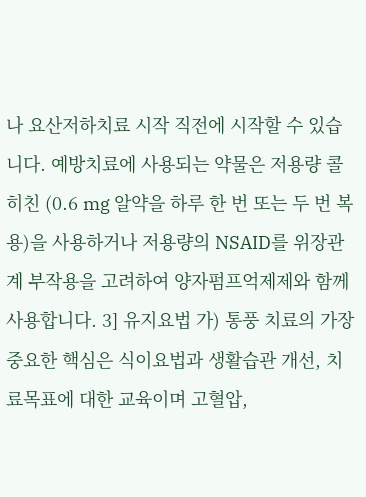나 요산저하치료 시작 직전에 시작할 수 있습니다. 예방치료에 사용되는 약물은 저용량 콜히친 (0.6 mg 알약을 하루 한 번 또는 두 번 복용)을 사용하거나 저용량의 NSAID를 위장관계 부작용을 고려하여 양자펌프억제제와 함께 사용합니다. 3] 유지요법 가) 통풍 치료의 가장 중요한 핵심은 식이요법과 생활습관 개선, 치료목표에 대한 교육이며 고혈압,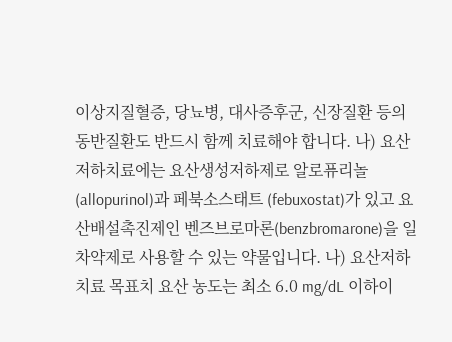이상지질혈증, 당뇨병, 대사증후군, 신장질환 등의 동반질환도 반드시 함께 치료해야 합니다. 나) 요산저하치료에는 요산생성저하제로 알로퓨리놀 (allopurinol)과 페북소스태트 (febuxostat)가 있고 요산배설촉진제인 벤즈브로마론(benzbromarone)을 일차약제로 사용할 수 있는 약물입니다. 나) 요산저하치료 목표치 요산 농도는 최소 6.0 mg/dL 이하이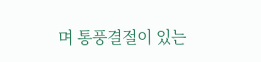며 통풍결절이 있는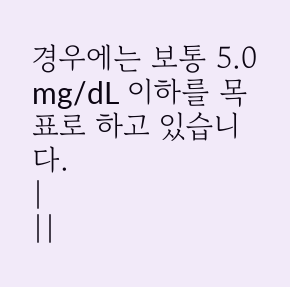경우에는 보통 5.0 mg/dL 이하를 목표로 하고 있습니다.
|
||